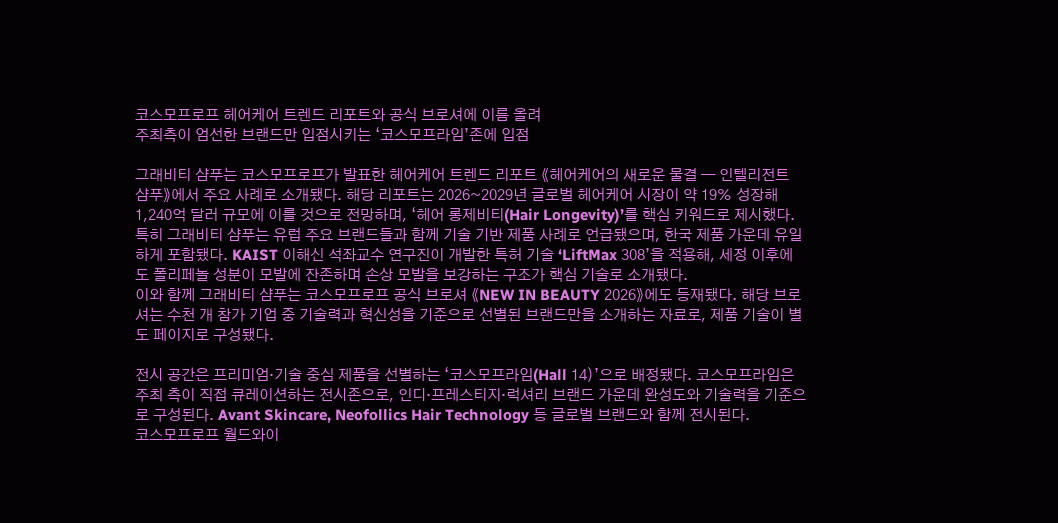코스모프로프 헤어케어 트렌드 리포트와 공식 브로셔에 이름 올려
주최측이 엄선한 브랜드만 입점시키는 ‘코스모프라임’존에 입점

그래비티 샴푸는 코스모프로프가 발표한 헤어케어 트렌드 리포트 《헤어케어의 새로운 물결 — 인텔리전트 샴푸》에서 주요 사례로 소개됐다. 해당 리포트는 2026~2029년 글로벌 헤어케어 시장이 약 19% 성장해 1,240억 달러 규모에 이를 것으로 전망하며, ‘헤어 롱제비티(Hair Longevity)’를 핵심 키워드로 제시했다.
특히 그래비티 샴푸는 유럽 주요 브랜드들과 함께 기술 기반 제품 사례로 언급됐으며, 한국 제품 가운데 유일하게 포함됐다. KAIST 이해신 석좌교수 연구진이 개발한 특허 기술 ‘LiftMax 308’을 적용해, 세정 이후에도 폴리페놀 성분이 모발에 잔존하며 손상 모발을 보강하는 구조가 핵심 기술로 소개됐다.
이와 함께 그래비티 샴푸는 코스모프로프 공식 브로셔 《NEW IN BEAUTY 2026》에도 등재됐다. 해당 브로셔는 수천 개 참가 기업 중 기술력과 혁신성을 기준으로 선별된 브랜드만을 소개하는 자료로, 제품 기술이 별도 페이지로 구성됐다.

전시 공간은 프리미엄·기술 중심 제품을 선별하는 ‘코스모프라임(Hall 14)’으로 배정됐다. 코스모프라임은 주최 측이 직접 큐레이션하는 전시존으로, 인디·프레스티지·럭셔리 브랜드 가운데 완성도와 기술력을 기준으로 구성된다. Avant Skincare, Neofollics Hair Technology 등 글로벌 브랜드와 함께 전시된다.
코스모프로프 월드와이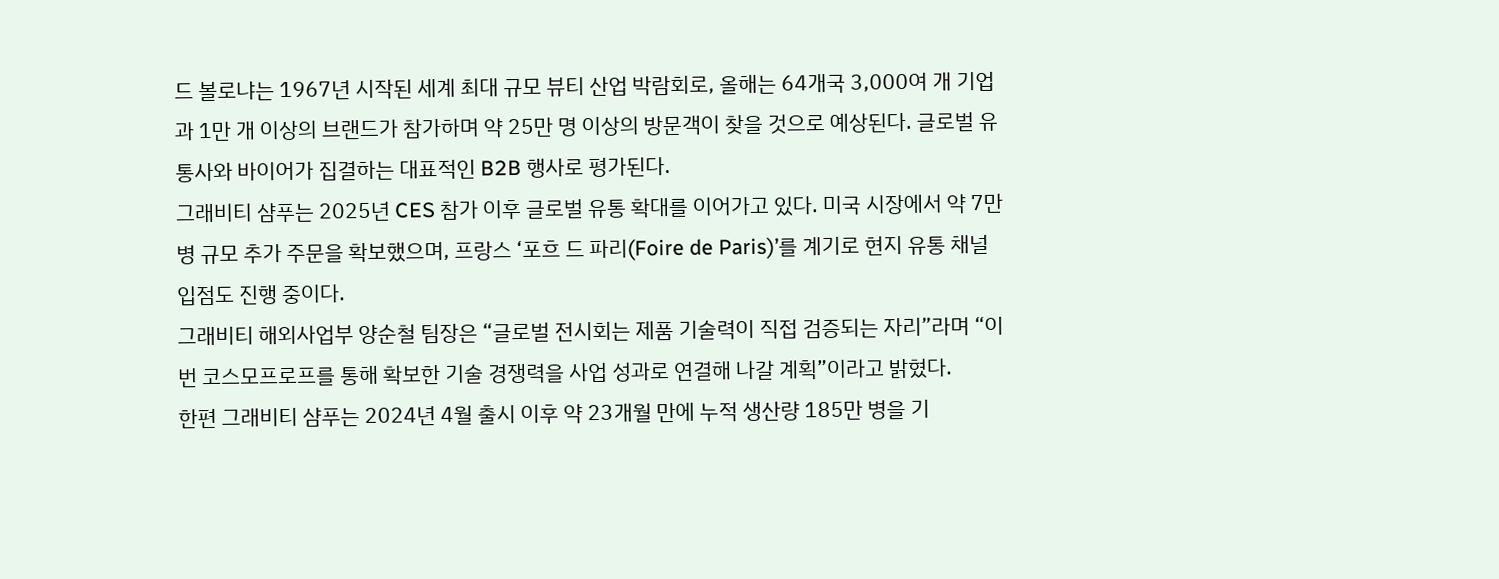드 볼로냐는 1967년 시작된 세계 최대 규모 뷰티 산업 박람회로, 올해는 64개국 3,000여 개 기업과 1만 개 이상의 브랜드가 참가하며 약 25만 명 이상의 방문객이 찾을 것으로 예상된다. 글로벌 유통사와 바이어가 집결하는 대표적인 B2B 행사로 평가된다.
그래비티 샴푸는 2025년 CES 참가 이후 글로벌 유통 확대를 이어가고 있다. 미국 시장에서 약 7만 병 규모 추가 주문을 확보했으며, 프랑스 ‘포흐 드 파리(Foire de Paris)’를 계기로 현지 유통 채널 입점도 진행 중이다.
그래비티 해외사업부 양순철 팀장은 “글로벌 전시회는 제품 기술력이 직접 검증되는 자리”라며 “이번 코스모프로프를 통해 확보한 기술 경쟁력을 사업 성과로 연결해 나갈 계획”이라고 밝혔다.
한편 그래비티 샴푸는 2024년 4월 출시 이후 약 23개월 만에 누적 생산량 185만 병을 기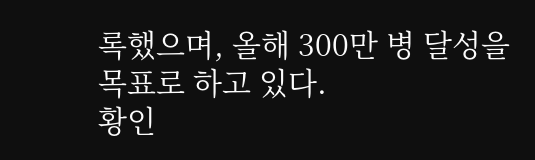록했으며, 올해 300만 병 달성을 목표로 하고 있다.
황인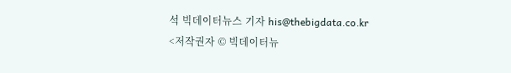석 빅데이터뉴스 기자 his@thebigdata.co.kr
<저작권자 © 빅데이터뉴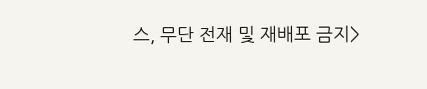스, 무단 전재 및 재배포 금지>